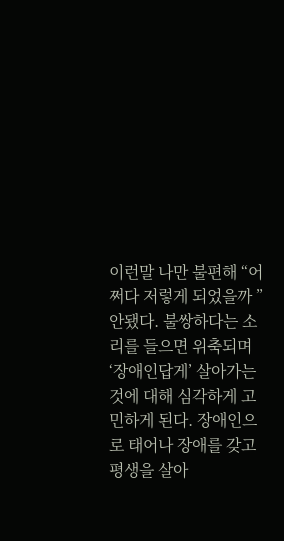이런말 나만 불편해 “어쩌다 저렇게 되었을까 ” 안됐다. 불쌍하다는 소리를 들으면 위축되며 ‘장애인답게’ 살아가는 것에 대해 심각하게 고민하게 된다. 장애인으로 태어나 장애를 갖고 평생을 살아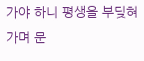가야 하니 평생을 부딪혀 가며 문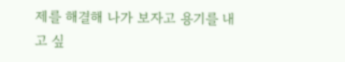제를 해결해 나가 보자고 용기를 내고 싶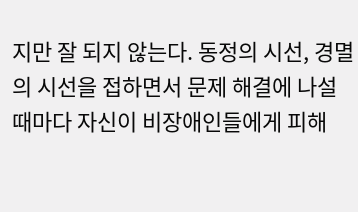지만 잘 되지 않는다. 동정의 시선, 경멸의 시선을 접하면서 문제 해결에 나설 때마다 자신이 비장애인들에게 피해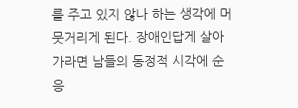를 주고 있지 않나 하는 생각에 머뭇거리게 된다. 장애인답게 살아가라면 남들의 동정적 시각에 순응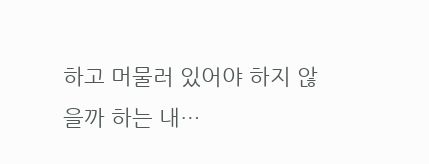하고 머물러 있어야 하지 않을까 하는 내…